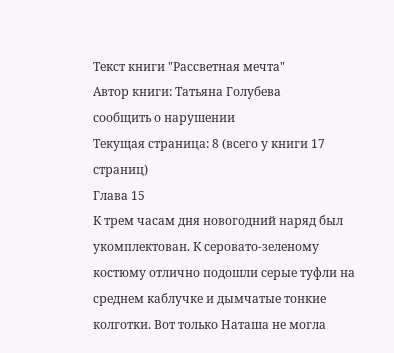Текст книги "Рассветная мечта"
Автор книги: Татьяна Голубева
сообщить о нарушении
Текущая страница: 8 (всего у книги 17 страниц)
Глава 15
К трем часам дня новогодний наряд был укомплектован. К серовато-зеленому костюму отлично подошли серые туфли на среднем каблучке и дымчатые тонкие колготки. Вот только Наташа не могла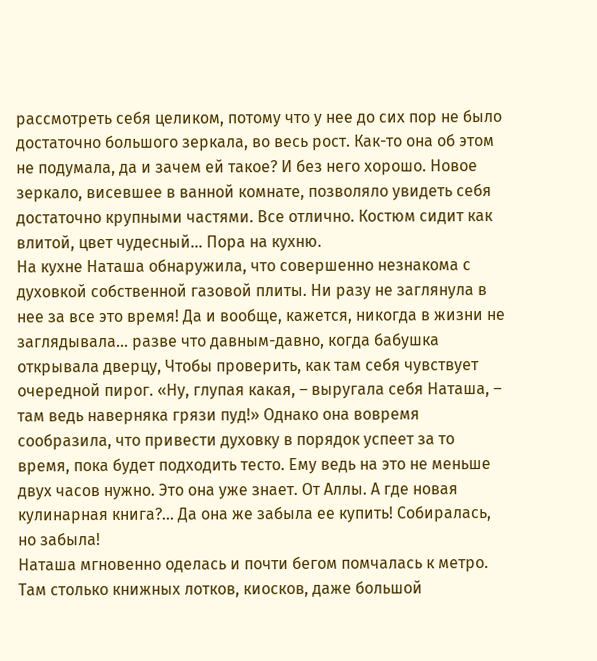рассмотреть себя целиком, потому что у нее до сих пор не было достаточно большого зеркала, во весь рост. Как-то она об этом не подумала, да и зачем ей такое? И без него хорошо. Новое зеркало, висевшее в ванной комнате, позволяло увидеть себя достаточно крупными частями. Все отлично. Костюм сидит как влитой, цвет чудесный… Пора на кухню.
На кухне Наташа обнаружила, что совершенно незнакома с духовкой собственной газовой плиты. Ни разу не заглянула в нее за все это время! Да и вообще, кажется, никогда в жизни не заглядывала… разве что давным-давно, когда бабушка открывала дверцу, Чтобы проверить, как там себя чувствует очередной пирог. «Ну, глупая какая, – выругала себя Наташа, – там ведь наверняка грязи пуд!» Однако она вовремя сообразила, что привести духовку в порядок успеет за то время, пока будет подходить тесто. Ему ведь на это не меньше двух часов нужно. Это она уже знает. От Аллы. А где новая кулинарная книга?… Да она же забыла ее купить! Собиралась, но забыла!
Наташа мгновенно оделась и почти бегом помчалась к метро. Там столько книжных лотков, киосков, даже большой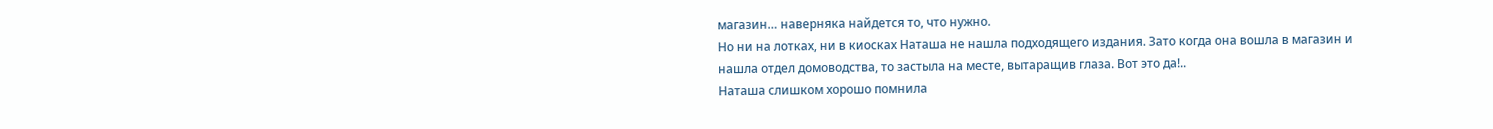магазин… наверняка найдется то, что нужно.
Но ни на лотках, ни в киосках Наташа не нашла подходящего издания. Зато когда она вошла в магазин и нашла отдел домоводства, то застыла на месте, вытаращив глаза. Вот это да!..
Наташа слишком хорошо помнила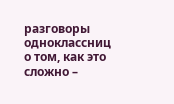разговоры одноклассниц о том, как это сложно –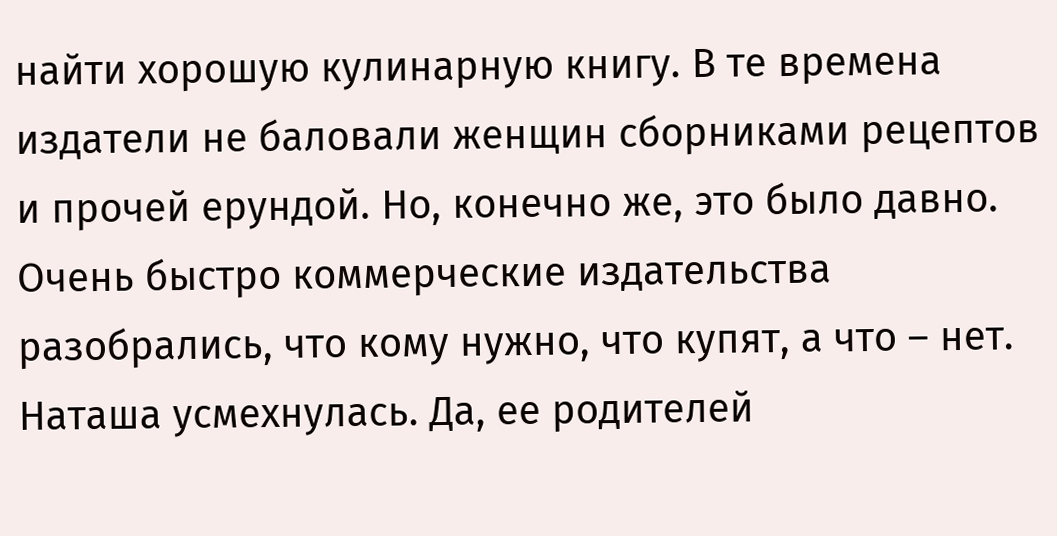найти хорошую кулинарную книгу. В те времена издатели не баловали женщин сборниками рецептов и прочей ерундой. Но, конечно же, это было давно. Очень быстро коммерческие издательства разобрались, что кому нужно, что купят, а что – нет. Наташа усмехнулась. Да, ее родителей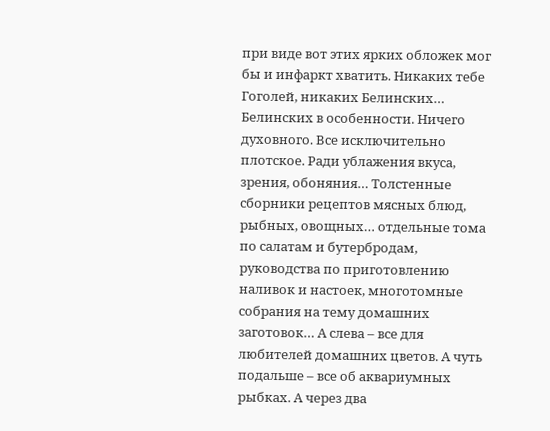при виде вот этих ярких обложек мог бы и инфаркт хватить. Никаких тебе Гоголей, никаких Белинских… Белинских в особенности. Ничего духовного. Все исключительно плотское. Ради ублажения вкуса, зрения, обоняния… Толстенные сборники рецептов мясных блюд, рыбных, овощных… отдельные тома по салатам и бутербродам, руководства по приготовлению наливок и настоек, многотомные собрания на тему домашних заготовок… А слева – все для любителей домашних цветов. А чуть подальше – все об аквариумных рыбках. А через два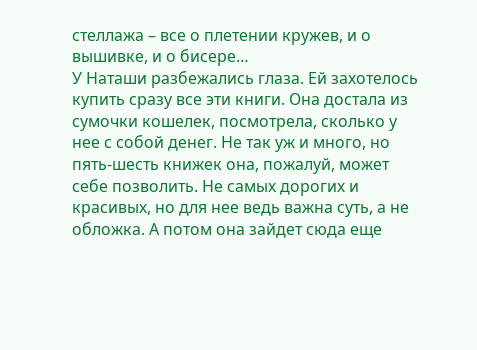стеллажа – все о плетении кружев, и о вышивке, и о бисере…
У Наташи разбежались глаза. Ей захотелось купить сразу все эти книги. Она достала из сумочки кошелек, посмотрела, сколько у нее с собой денег. Не так уж и много, но пять-шесть книжек она, пожалуй, может себе позволить. Не самых дорогих и красивых, но для нее ведь важна суть, а не обложка. А потом она зайдет сюда еще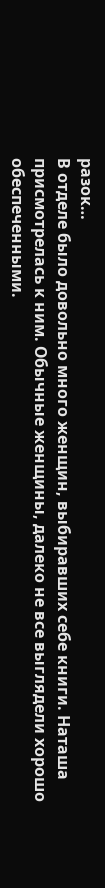разок…
В отделе было довольно много женщин, выбиравших себе книги. Наташа присмотрелась к ним. Обычные женщины, далеко не все выглядели хорошо обеспеченными.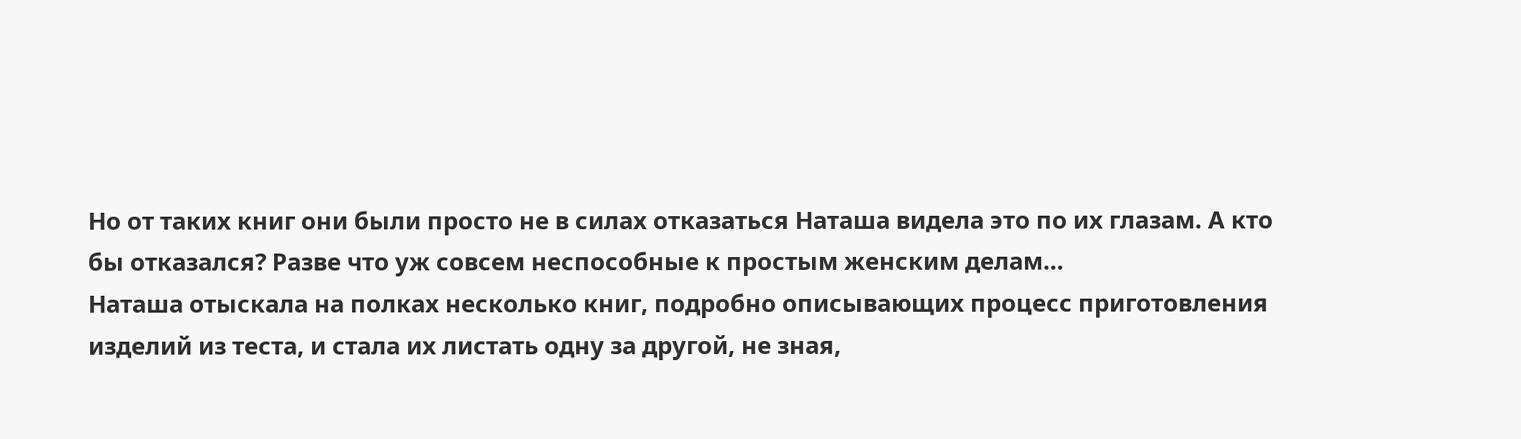Но от таких книг они были просто не в силах отказаться Наташа видела это по их глазам. А кто бы отказался? Разве что уж совсем неспособные к простым женским делам…
Наташа отыскала на полках несколько книг, подробно описывающих процесс приготовления изделий из теста, и стала их листать одну за другой, не зная,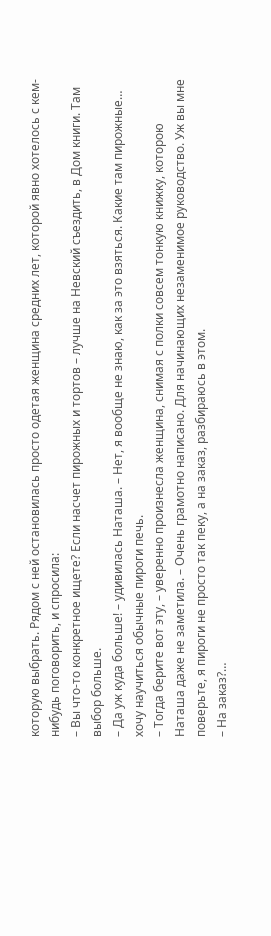которую выбрать. Рядом с ней остановилась просто одетая женщина средних лет, которой явно хотелось с кем-нибудь поговорить, и спросила:
– Вы что-то конкретное ищете? Если насчет пирожных и тортов – лучше на Невский съездить, в Дом книги. Там выбор больше.
– Да уж куда больше! – удивилась Наташа. – Нет, я вообще не знаю, как за это взяться. Какие там пирожные… хочу научиться обычные пироги печь.
– Тогда берите вот эту, – уверенно произнесла женщина, снимая с полки совсем тонкую книжку, которою Наташа даже не заметила. – Очень грамотно написано. Для начинающих незаменимое руководство. Уж вы мне поверьте, я пироги не просто так пеку, а на заказ, разбираюсь в этом.
– На заказ?…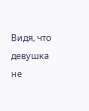Видя, что девушка не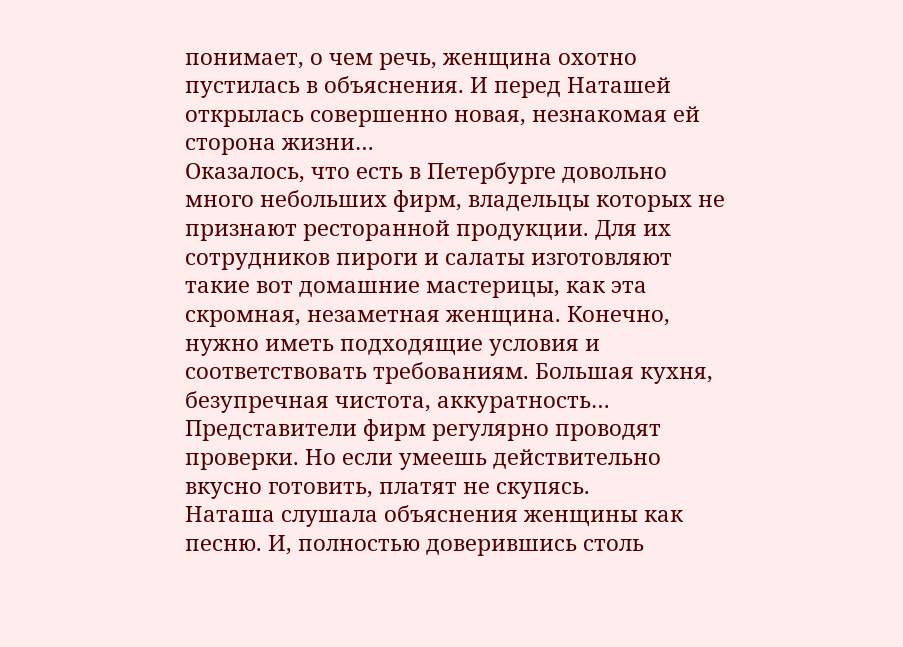понимает, о чем речь, женщина охотно пустилась в объяснения. И перед Наташей открылась совершенно новая, незнакомая ей сторона жизни…
Оказалось, что есть в Петербурге довольно много небольших фирм, владельцы которых не признают ресторанной продукции. Для их сотрудников пироги и салаты изготовляют такие вот домашние мастерицы, как эта скромная, незаметная женщина. Конечно, нужно иметь подходящие условия и соответствовать требованиям. Большая кухня, безупречная чистота, аккуратность… Представители фирм регулярно проводят проверки. Но если умеешь действительно вкусно готовить, платят не скупясь.
Наташа слушала объяснения женщины как песню. И, полностью доверившись столь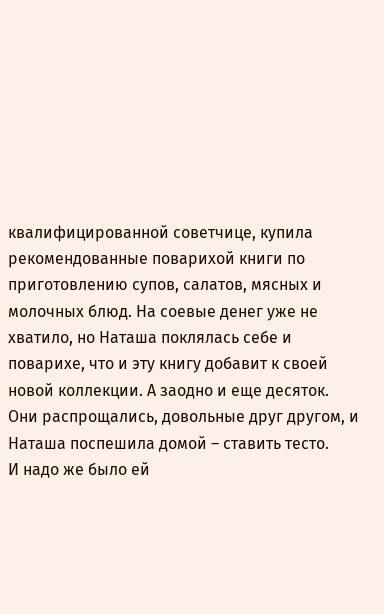квалифицированной советчице, купила рекомендованные поварихой книги по приготовлению супов, салатов, мясных и молочных блюд. На соевые денег уже не хватило, но Наташа поклялась себе и поварихе, что и эту книгу добавит к своей новой коллекции. А заодно и еще десяток. Они распрощались, довольные друг другом, и Наташа поспешила домой – ставить тесто.
И надо же было ей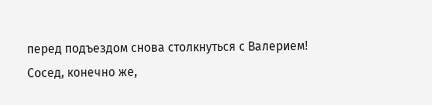перед подъездом снова столкнуться с Валерием!
Сосед, конечно же,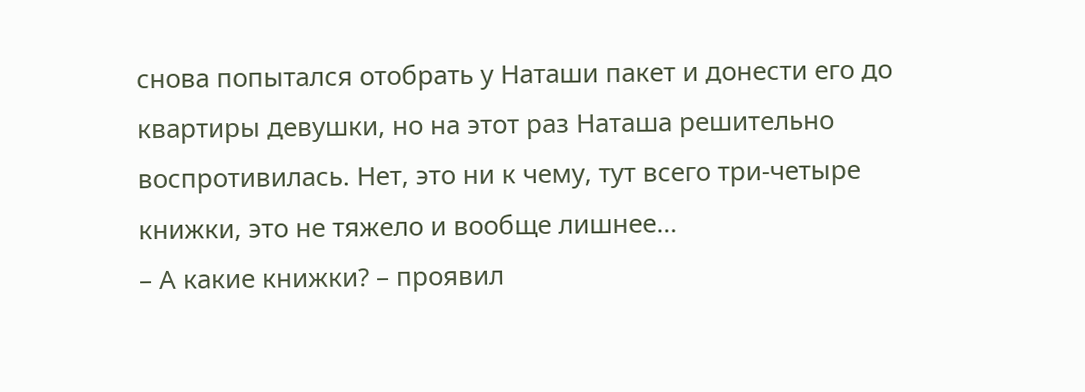снова попытался отобрать у Наташи пакет и донести его до квартиры девушки, но на этот раз Наташа решительно воспротивилась. Нет, это ни к чему, тут всего три-четыре книжки, это не тяжело и вообще лишнее…
– А какие книжки? – проявил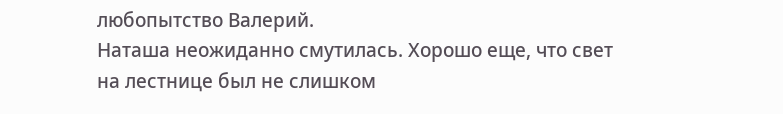любопытство Валерий.
Наташа неожиданно смутилась. Хорошо еще, что свет на лестнице был не слишком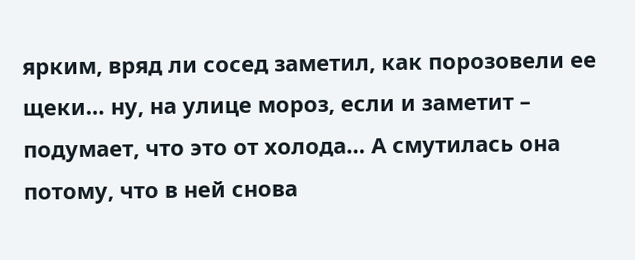ярким, вряд ли сосед заметил, как порозовели ее щеки… ну, на улице мороз, если и заметит – подумает, что это от холода… А смутилась она потому, что в ней снова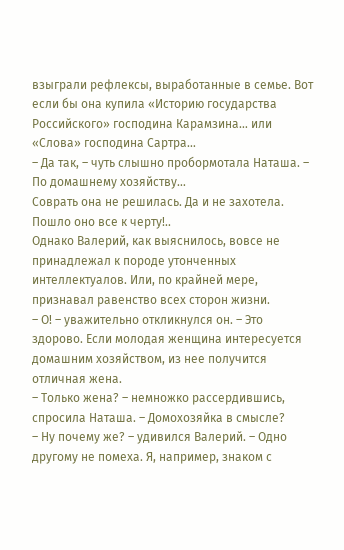взыграли рефлексы, выработанные в семье. Вот если бы она купила «Историю государства Российского» господина Карамзина… или «Слова» господина Сартра…
– Да так, – чуть слышно пробормотала Наташа. – По домашнему хозяйству…
Соврать она не решилась. Да и не захотела. Пошло оно все к черту!..
Однако Валерий, как выяснилось, вовсе не принадлежал к породе утонченных интеллектуалов. Или, по крайней мере, признавал равенство всех сторон жизни.
– О! – уважительно откликнулся он. – Это здорово. Если молодая женщина интересуется домашним хозяйством, из нее получится отличная жена.
– Только жена? – немножко рассердившись, спросила Наташа. – Домохозяйка в смысле?
– Ну почему же? – удивился Валерий. – Одно другому не помеха. Я, например, знаком с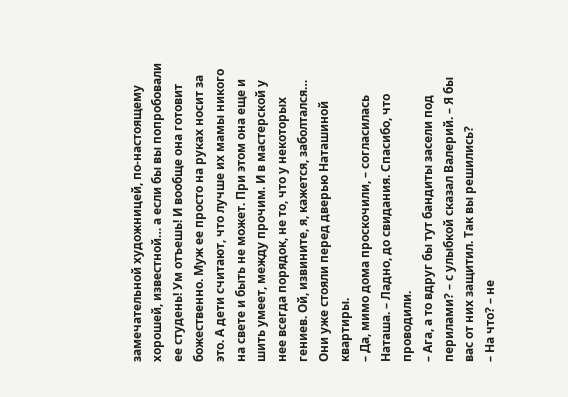замечательной художницей, по-настоящему хорошей, известной… а если бы вы попробовали ее студень! Ум отъешь! И вообще она готовит божественно. Муж ее просто на руках носит за это. А дети считают, что лучше их мамы никого на свете и быть не может. При этом она еще и шить умеет, между прочим. И в мастерской у нее всегда порядок, не то, что у некоторых гениев. Ой, извините, я, кажется, заболтался…
Они уже стояли перед дверью Наташиной квартиры.
– Да, мимо дома проскочили, – согласилась Наташа. – Ладно, до свидания. Спасибо, что проводили.
– Ага, а то вдруг бы тут бандиты засели под перилами? – с улыбкой сказал Валерий. – Я бы вас от них защитил. Так вы решились?
– На что? – не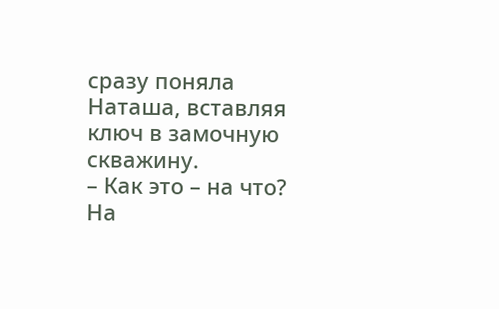сразу поняла Наташа, вставляя ключ в замочную скважину.
– Как это – на что? На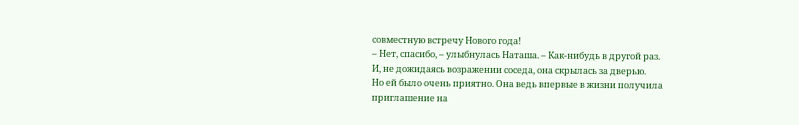совместную встречу Нового года!
– Нет, спасибо, – улыбнулась Наташа. – Как-нибудь в другой раз.
И, не дожидаясь возражении соседа, она скрылась за дверью.
Но ей было очень приятно. Она ведь впервые в жизни получила приглашение на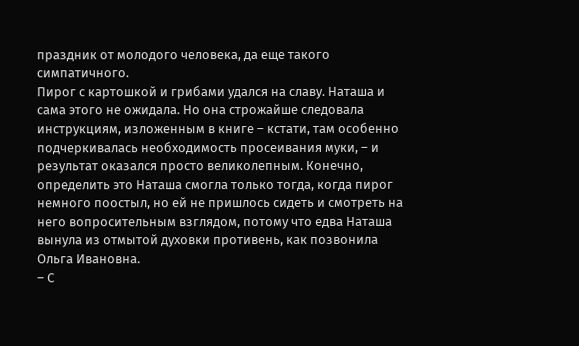праздник от молодого человека, да еще такого симпатичного.
Пирог с картошкой и грибами удался на славу. Наташа и сама этого не ожидала. Но она строжайше следовала инструкциям, изложенным в книге – кстати, там особенно подчеркивалась необходимость просеивания муки, – и результат оказался просто великолепным. Конечно, определить это Наташа смогла только тогда, когда пирог немного поостыл, но ей не пришлось сидеть и смотреть на него вопросительным взглядом, потому что едва Наташа вынула из отмытой духовки противень, как позвонила Ольга Ивановна.
– С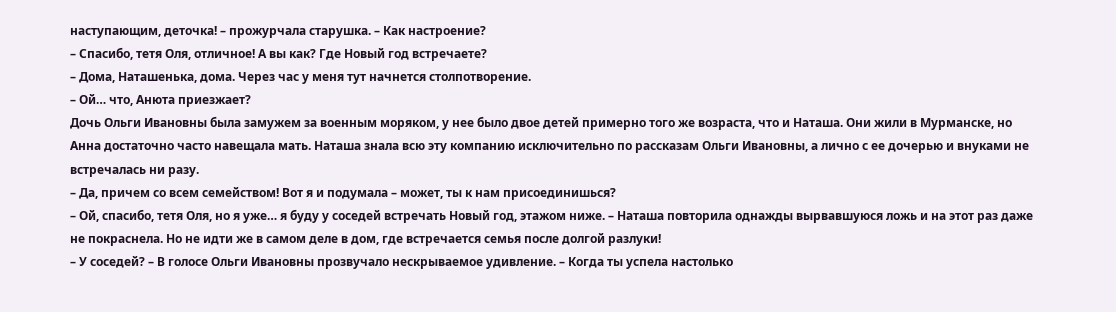наступающим, деточка! – прожурчала старушка. – Как настроение?
– Спасибо, тетя Оля, отличное! А вы как? Где Новый год встречаете?
– Дома, Наташенька, дома. Через час у меня тут начнется столпотворение.
– Ой… что, Анюта приезжает?
Дочь Ольги Ивановны была замужем за военным моряком, у нее было двое детей примерно того же возраста, что и Наташа. Они жили в Мурманске, но Анна достаточно часто навещала мать. Наташа знала всю эту компанию исключительно по рассказам Ольги Ивановны, а лично с ее дочерью и внуками не встречалась ни разу.
– Да, причем со всем семейством! Вот я и подумала – может, ты к нам присоединишься?
– Ой, спасибо, тетя Оля, но я уже… я буду у соседей встречать Новый год, этажом ниже. – Наташа повторила однажды вырвавшуюся ложь и на этот раз даже не покраснела. Но не идти же в самом деле в дом, где встречается семья после долгой разлуки!
– У соседей? – В голосе Ольги Ивановны прозвучало нескрываемое удивление. – Когда ты успела настолько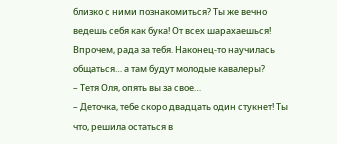близко с ними познакомиться? Ты же вечно ведешь себя как бука! От всех шарахаешься! Впрочем, рада за тебя. Наконец-то научилась общаться… а там будут молодые кавалеры?
– Тетя Оля, опять вы за свое…
– Деточка, тебе скоро двадцать один стукнет! Ты что, решила остаться в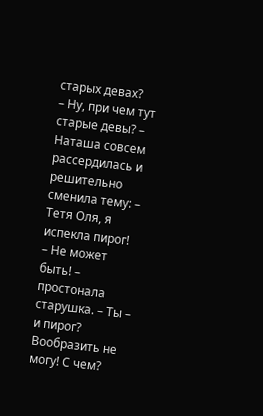старых девах?
– Ну, при чем тут старые девы? – Наташа совсем рассердилась и решительно сменила тему: – Тетя Оля, я испекла пирог!
– Не может быть! – простонала старушка. – Ты – и пирог? Вообразить не могу! С чем?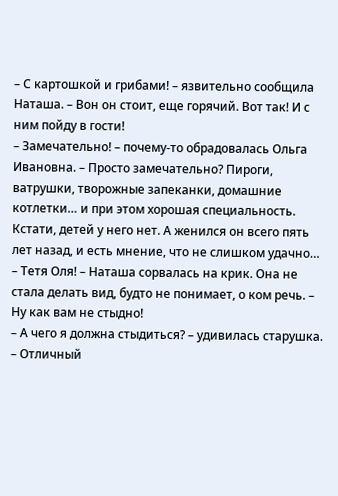– С картошкой и грибами! – язвительно сообщила Наташа. – Вон он стоит, еще горячий. Вот так! И с ним пойду в гости!
– Замечательно! – почему-то обрадовалась Ольга Ивановна. – Просто замечательно? Пироги, ватрушки, творожные запеканки, домашние котлетки… и при этом хорошая специальность. Кстати, детей у него нет. А женился он всего пять лет назад, и есть мнение, что не слишком удачно…
– Тетя Оля! – Наташа сорвалась на крик. Она не стала делать вид, будто не понимает, о ком речь. – Ну как вам не стыдно!
– А чего я должна стыдиться? – удивилась старушка. – Отличный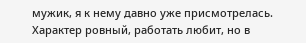мужик, я к нему давно уже присмотрелась. Характер ровный, работать любит, но в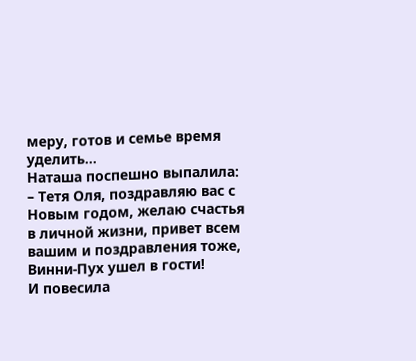меру, готов и семье время уделить…
Наташа поспешно выпалила:
– Тетя Оля, поздравляю вас с Новым годом, желаю счастья в личной жизни, привет всем вашим и поздравления тоже, Винни-Пух ушел в гости!
И повесила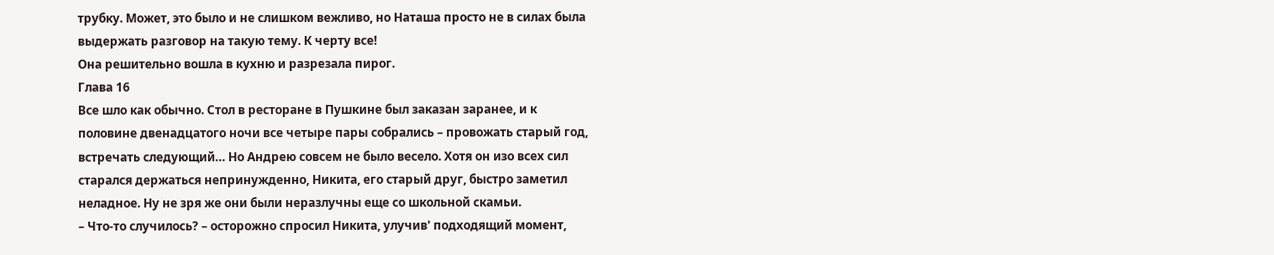трубку. Может, это было и не слишком вежливо, но Наташа просто не в силах была выдержать разговор на такую тему. К черту все!
Она решительно вошла в кухню и разрезала пирог.
Глава 16
Все шло как обычно. Стол в ресторане в Пушкине был заказан заранее, и к половине двенадцатого ночи все четыре пары собрались – провожать старый год, встречать следующий… Но Андрею совсем не было весело. Хотя он изо всех сил старался держаться непринужденно, Никита, его старый друг, быстро заметил неладное. Ну не зря же они были неразлучны еще со школьной скамьи.
– Что-то случилось? – осторожно спросил Никита, улучив' подходящий момент,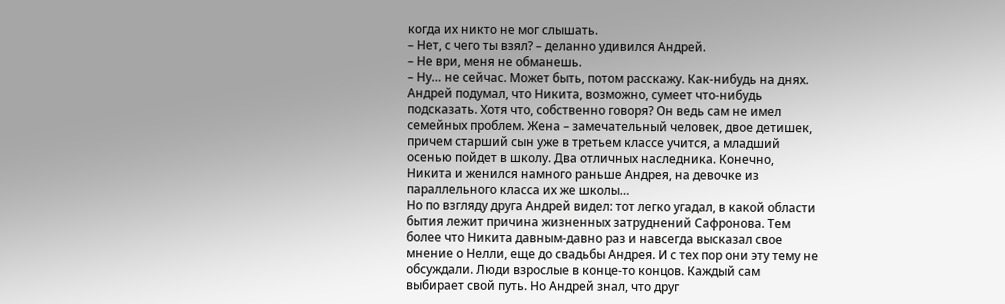когда их никто не мог слышать.
– Нет, с чего ты взял? – деланно удивился Андрей.
– Не ври, меня не обманешь.
– Ну… не сейчас. Может быть, потом расскажу. Как-нибудь на днях.
Андрей подумал, что Никита, возможно, сумеет что-нибудь подсказать. Хотя что, собственно говоря? Он ведь сам не имел семейных проблем. Жена – замечательный человек, двое детишек, причем старший сын уже в третьем классе учится, а младший осенью пойдет в школу. Два отличных наследника. Конечно, Никита и женился намного раньше Андрея, на девочке из параллельного класса их же школы…
Но по взгляду друга Андрей видел: тот легко угадал, в какой области бытия лежит причина жизненных затруднений Сафронова. Тем более что Никита давным-давно раз и навсегда высказал свое мнение о Нелли, еще до свадьбы Андрея. И с тех пор они эту тему не обсуждали. Люди взрослые в конце-то концов. Каждый сам выбирает свой путь. Но Андрей знал, что друг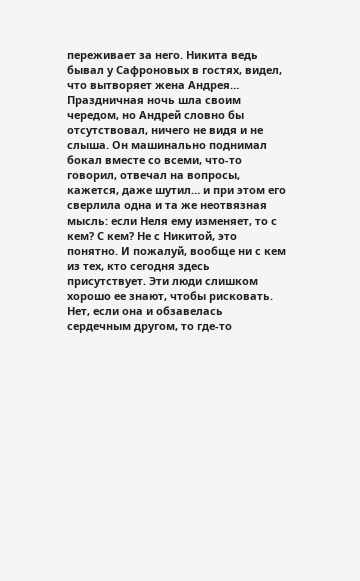переживает за него. Никита ведь бывал у Сафроновых в гостях, видел, что вытворяет жена Андрея…
Праздничная ночь шла своим чередом, но Андрей словно бы отсутствовал, ничего не видя и не слыша. Он машинально поднимал бокал вместе со всеми, что-то говорил, отвечал на вопросы, кажется, даже шутил… и при этом его сверлила одна и та же неотвязная мысль: если Неля ему изменяет, то с кем? С кем? Не с Никитой, это понятно. И пожалуй, вообще ни с кем из тех, кто сегодня здесь присутствует. Эти люди слишком хорошо ее знают, чтобы рисковать. Нет, если она и обзавелась сердечным другом, то где-то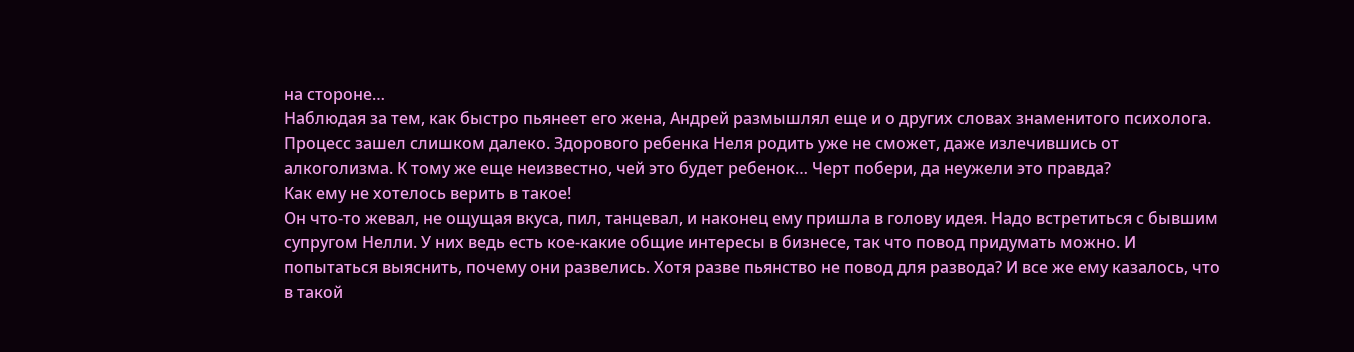на стороне…
Наблюдая за тем, как быстро пьянеет его жена, Андрей размышлял еще и о других словах знаменитого психолога. Процесс зашел слишком далеко. Здорового ребенка Неля родить уже не сможет, даже излечившись от алкоголизма. К тому же еще неизвестно, чей это будет ребенок… Черт побери, да неужели это правда?
Как ему не хотелось верить в такое!
Он что-то жевал, не ощущая вкуса, пил, танцевал, и наконец ему пришла в голову идея. Надо встретиться с бывшим супругом Нелли. У них ведь есть кое-какие общие интересы в бизнесе, так что повод придумать можно. И попытаться выяснить, почему они развелись. Хотя разве пьянство не повод для развода? И все же ему казалось, что в такой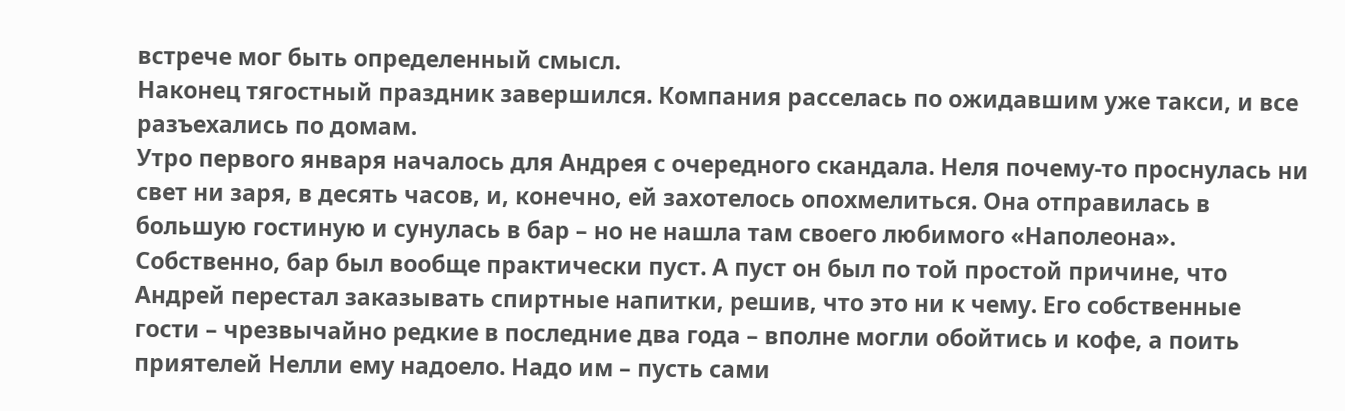встрече мог быть определенный смысл.
Наконец тягостный праздник завершился. Компания расселась по ожидавшим уже такси, и все разъехались по домам.
Утро первого января началось для Андрея с очередного скандала. Неля почему-то проснулась ни свет ни заря, в десять часов, и, конечно, ей захотелось опохмелиться. Она отправилась в большую гостиную и сунулась в бар – но не нашла там своего любимого «Наполеона». Собственно, бар был вообще практически пуст. А пуст он был по той простой причине, что Андрей перестал заказывать спиртные напитки, решив, что это ни к чему. Его собственные гости – чрезвычайно редкие в последние два года – вполне могли обойтись и кофе, а поить приятелей Нелли ему надоело. Надо им – пусть сами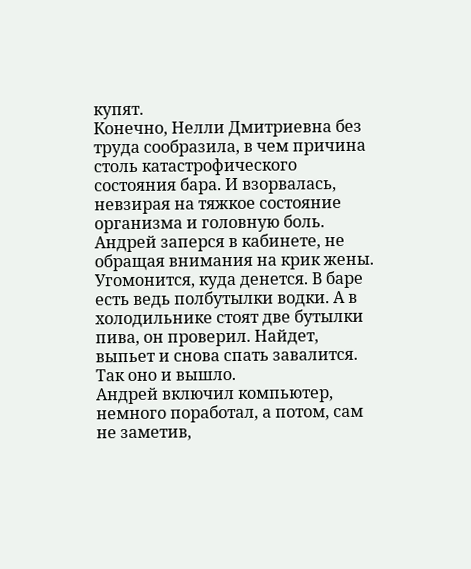купят.
Конечно, Нелли Дмитриевна без труда сообразила, в чем причина столь катастрофического состояния бара. И взорвалась, невзирая на тяжкое состояние организма и головную боль.
Андрей заперся в кабинете, не обращая внимания на крик жены. Угомонится, куда денется. В баре есть ведь полбутылки водки. А в холодильнике стоят две бутылки пива, он проверил. Найдет, выпьет и снова спать завалится.
Так оно и вышло.
Андрей включил компьютер, немного поработал, а потом, сам не заметив,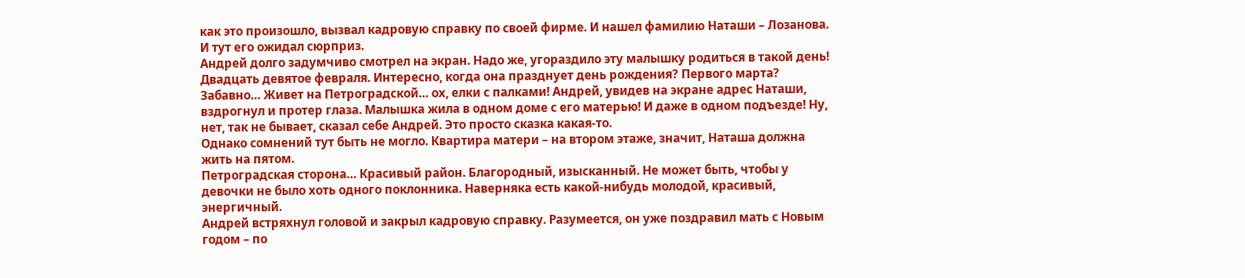как это произошло, вызвал кадровую справку по своей фирме. И нашел фамилию Наташи – Лозанова. И тут его ожидал сюрприз.
Андрей долго задумчиво смотрел на экран. Надо же, угораздило эту малышку родиться в такой день! Двадцать девятое февраля. Интересно, когда она празднует день рождения? Первого марта? Забавно… Живет на Петроградской… ох, елки с палками! Андрей, увидев на экране адрес Наташи, вздрогнул и протер глаза. Малышка жила в одном доме с его матерью! И даже в одном подъезде! Ну, нет, так не бывает, сказал себе Андрей. Это просто сказка какая-то.
Однако сомнений тут быть не могло. Квартира матери – на втором этаже, значит, Наташа должна жить на пятом.
Петроградская сторона… Красивый район. Благородный, изысканный. Не может быть, чтобы у девочки не было хоть одного поклонника. Наверняка есть какой-нибудь молодой, красивый, энергичный.
Андрей встряхнул головой и закрыл кадровую справку. Разумеется, он уже поздравил мать с Новым годом – по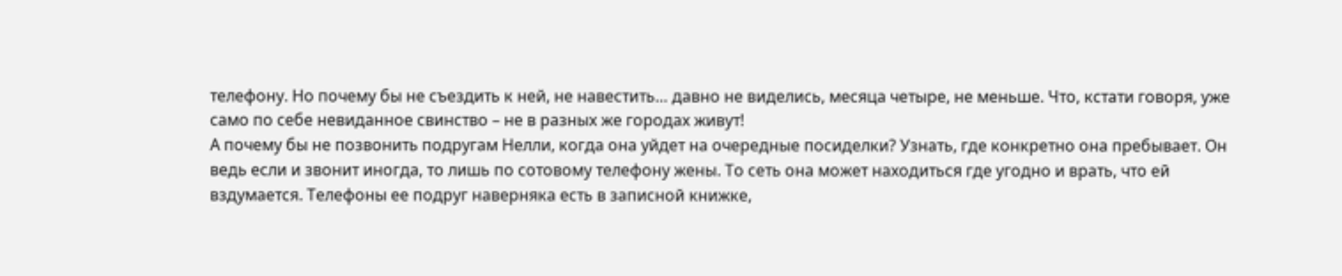телефону. Но почему бы не съездить к ней, не навестить… давно не виделись, месяца четыре, не меньше. Что, кстати говоря, уже само по себе невиданное свинство – не в разных же городах живут!
А почему бы не позвонить подругам Нелли, когда она уйдет на очередные посиделки? Узнать, где конкретно она пребывает. Он ведь если и звонит иногда, то лишь по сотовому телефону жены. То сеть она может находиться где угодно и врать, что ей вздумается. Телефоны ее подруг наверняка есть в записной книжке,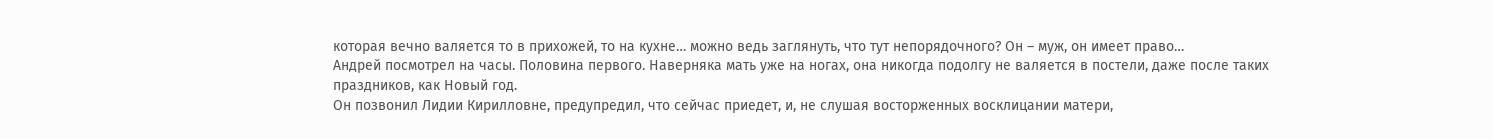которая вечно валяется то в прихожей, то на кухне… можно ведь заглянуть, что тут непорядочного? Он – муж, он имеет право…
Андрей посмотрел на часы. Половина первого. Наверняка мать уже на ногах, она никогда подолгу не валяется в постели, даже после таких праздников, как Новый год.
Он позвонил Лидии Кирилловне, предупредил, что сейчас приедет, и, не слушая восторженных восклицании матери,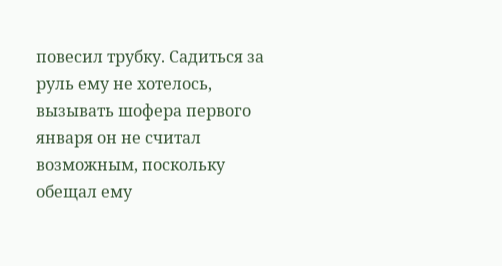повесил трубку. Садиться за руль ему не хотелось, вызывать шофера первого января он не считал возможным, поскольку обещал ему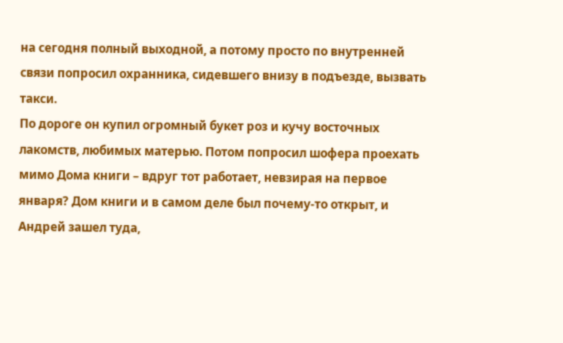на сегодня полный выходной, а потому просто по внутренней связи попросил охранника, сидевшего внизу в подъезде, вызвать такси.
По дороге он купил огромный букет роз и кучу восточных лакомств, любимых матерью. Потом попросил шофера проехать мимо Дома книги – вдруг тот работает, невзирая на первое января? Дом книги и в самом деле был почему-то открыт, и Андрей зашел туда,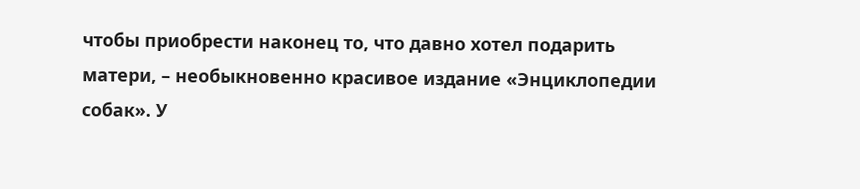чтобы приобрести наконец то, что давно хотел подарить матери, – необыкновенно красивое издание «Энциклопедии собак». У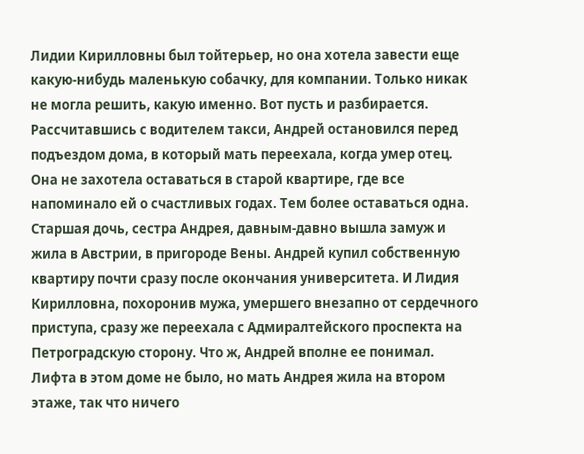Лидии Кирилловны был тойтерьер, но она хотела завести еще какую-нибудь маленькую собачку, для компании. Только никак не могла решить, какую именно. Вот пусть и разбирается.
Рассчитавшись с водителем такси, Андрей остановился перед подъездом дома, в который мать переехала, когда умер отец. Она не захотела оставаться в старой квартире, где все напоминало ей о счастливых годах. Тем более оставаться одна. Старшая дочь, сестра Андрея, давным-давно вышла замуж и жила в Австрии, в пригороде Вены. Андрей купил собственную квартиру почти сразу после окончания университета. И Лидия Кирилловна, похоронив мужа, умершего внезапно от сердечного приступа, сразу же переехала с Адмиралтейского проспекта на Петроградскую сторону. Что ж, Андрей вполне ее понимал.
Лифта в этом доме не было, но мать Андрея жила на втором этаже, так что ничего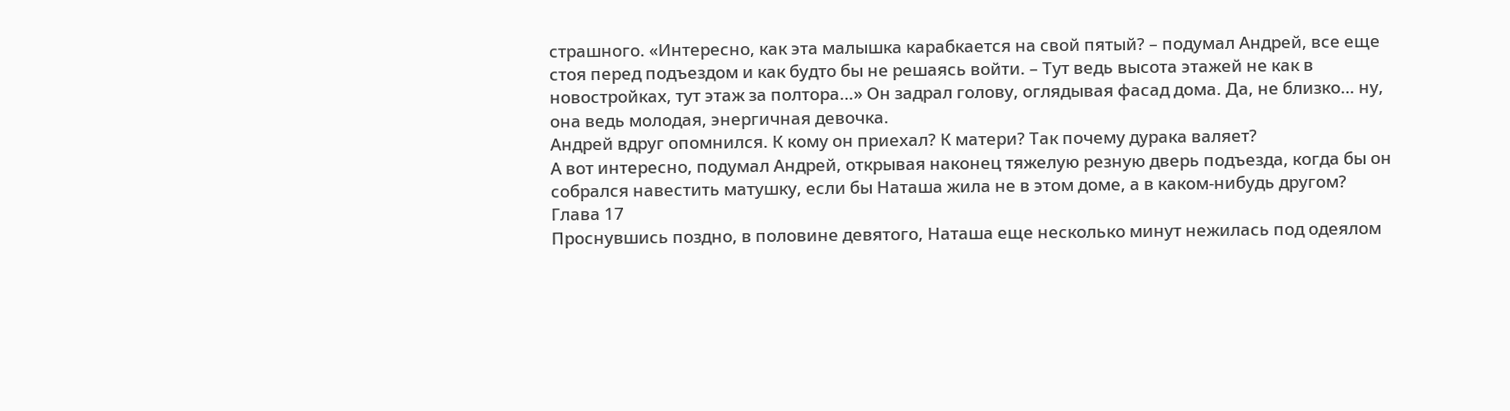страшного. «Интересно, как эта малышка карабкается на свой пятый? – подумал Андрей, все еще стоя перед подъездом и как будто бы не решаясь войти. – Тут ведь высота этажей не как в новостройках, тут этаж за полтора…» Он задрал голову, оглядывая фасад дома. Да, не близко… ну, она ведь молодая, энергичная девочка.
Андрей вдруг опомнился. К кому он приехал? К матери? Так почему дурака валяет?
А вот интересно, подумал Андрей, открывая наконец тяжелую резную дверь подъезда, когда бы он собрался навестить матушку, если бы Наташа жила не в этом доме, а в каком-нибудь другом?
Глава 17
Проснувшись поздно, в половине девятого, Наташа еще несколько минут нежилась под одеялом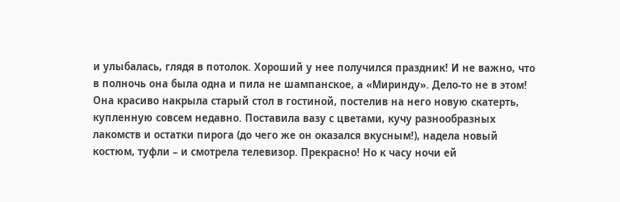и улыбалась, глядя в потолок. Хороший у нее получился праздник! И не важно, что в полночь она была одна и пила не шампанское, а «Миринду». Дело-то не в этом! Она красиво накрыла старый стол в гостиной, постелив на него новую скатерть, купленную совсем недавно. Поставила вазу с цветами, кучу разнообразных лакомств и остатки пирога (до чего же он оказался вкусным!), надела новый костюм, туфли – и смотрела телевизор. Прекрасно! Но к часу ночи ей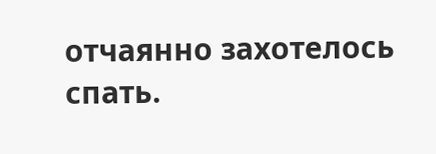отчаянно захотелось спать.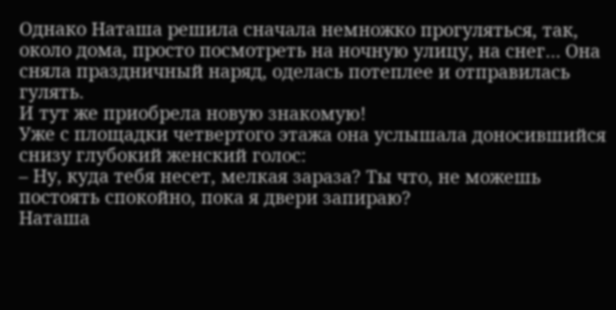Однако Наташа решила сначала немножко прогуляться, так, около дома, просто посмотреть на ночную улицу, на снег… Она сняла праздничный наряд, оделась потеплее и отправилась гулять.
И тут же приобрела новую знакомую!
Уже с площадки четвертого этажа она услышала доносившийся снизу глубокий женский голос:
– Ну, куда тебя несет, мелкая зараза? Ты что, не можешь постоять спокойно, пока я двери запираю?
Наташа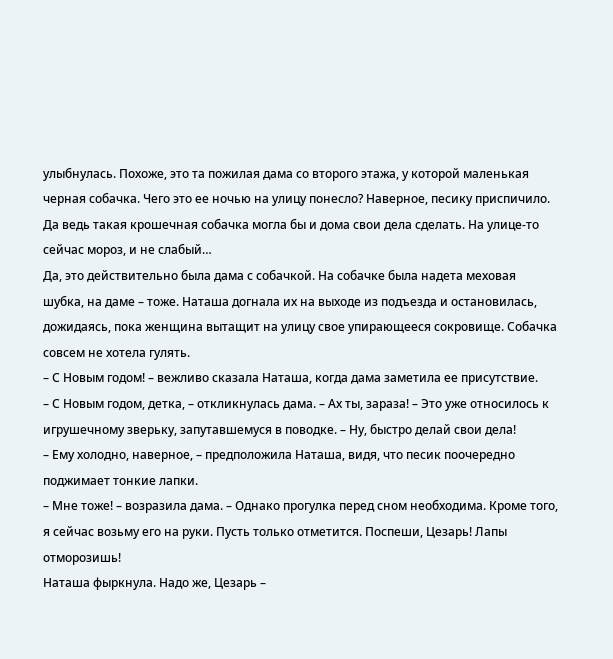улыбнулась. Похоже, это та пожилая дама со второго этажа, у которой маленькая черная собачка. Чего это ее ночью на улицу понесло? Наверное, песику приспичило. Да ведь такая крошечная собачка могла бы и дома свои дела сделать. На улице-то сейчас мороз, и не слабый…
Да, это действительно была дама с собачкой. На собачке была надета меховая шубка, на даме – тоже. Наташа догнала их на выходе из подъезда и остановилась, дожидаясь, пока женщина вытащит на улицу свое упирающееся сокровище. Собачка совсем не хотела гулять.
– С Новым годом! – вежливо сказала Наташа, когда дама заметила ее присутствие.
– С Новым годом, детка, – откликнулась дама. – Ах ты, зараза! – Это уже относилось к игрушечному зверьку, запутавшемуся в поводке. – Ну, быстро делай свои дела!
– Ему холодно, наверное, – предположила Наташа, видя, что песик поочередно поджимает тонкие лапки.
– Мне тоже! – возразила дама. – Однако прогулка перед сном необходима. Кроме того, я сейчас возьму его на руки. Пусть только отметится. Поспеши, Цезарь! Лапы отморозишь!
Наташа фыркнула. Надо же, Цезарь –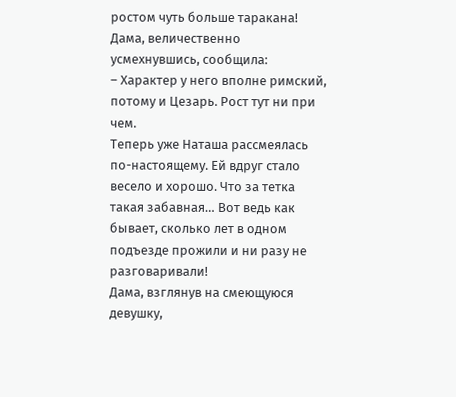ростом чуть больше таракана!
Дама, величественно усмехнувшись, сообщила:
– Характер у него вполне римский, потому и Цезарь. Рост тут ни при чем.
Теперь уже Наташа рассмеялась по-настоящему. Ей вдруг стало весело и хорошо. Что за тетка такая забавная… Вот ведь как бывает, сколько лет в одном подъезде прожили и ни разу не разговаривали!
Дама, взглянув на смеющуюся девушку,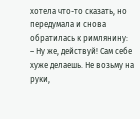хотела что-то сказать, но передумала и снова обратилась к римлянину:
– Ну же, действуй! Сам себе хуже делаешь. Не возьму на руки,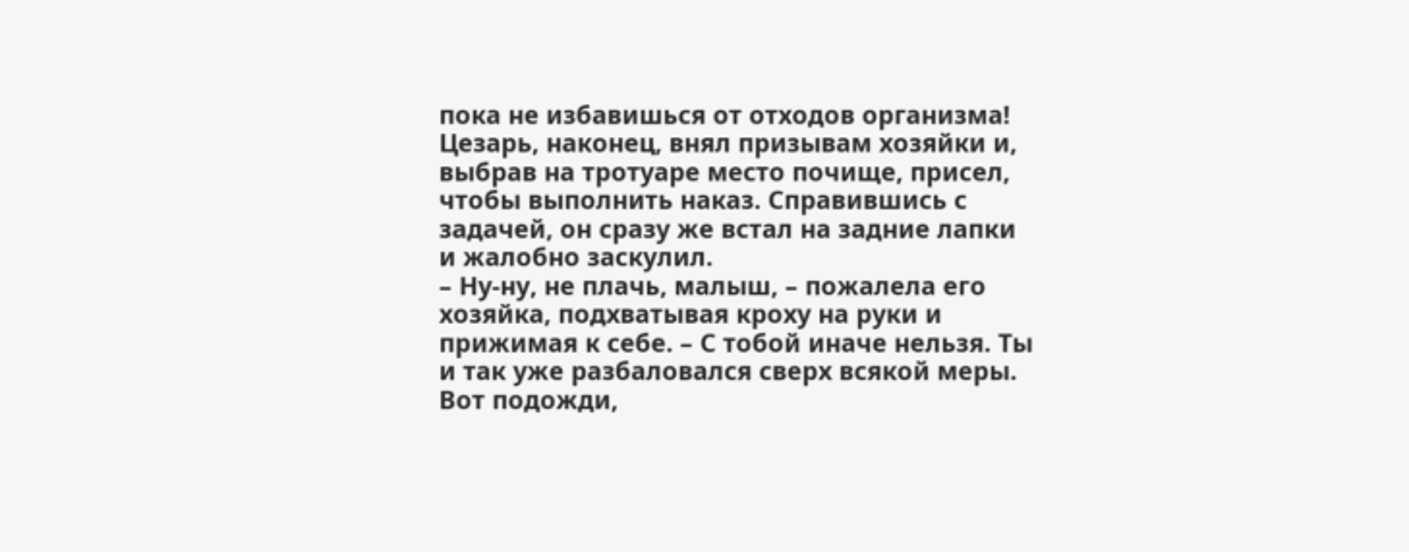пока не избавишься от отходов организма!
Цезарь, наконец, внял призывам хозяйки и, выбрав на тротуаре место почище, присел, чтобы выполнить наказ. Справившись с задачей, он сразу же встал на задние лапки и жалобно заскулил.
– Ну-ну, не плачь, малыш, – пожалела его хозяйка, подхватывая кроху на руки и прижимая к себе. – С тобой иначе нельзя. Ты и так уже разбаловался сверх всякой меры. Вот подожди,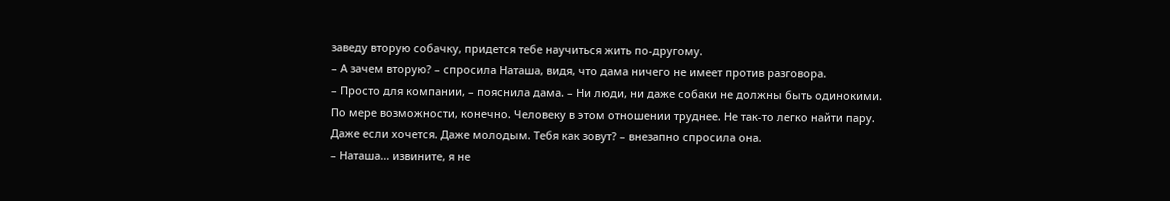заведу вторую собачку, придется тебе научиться жить по-другому.
– А зачем вторую? – спросила Наташа, видя, что дама ничего не имеет против разговора.
– Просто для компании, – пояснила дама. – Ни люди, ни даже собаки не должны быть одинокими. По мере возможности, конечно. Человеку в этом отношении труднее. Не так-то легко найти пару. Даже если хочется. Даже молодым. Тебя как зовут? – внезапно спросила она.
– Наташа… извините, я не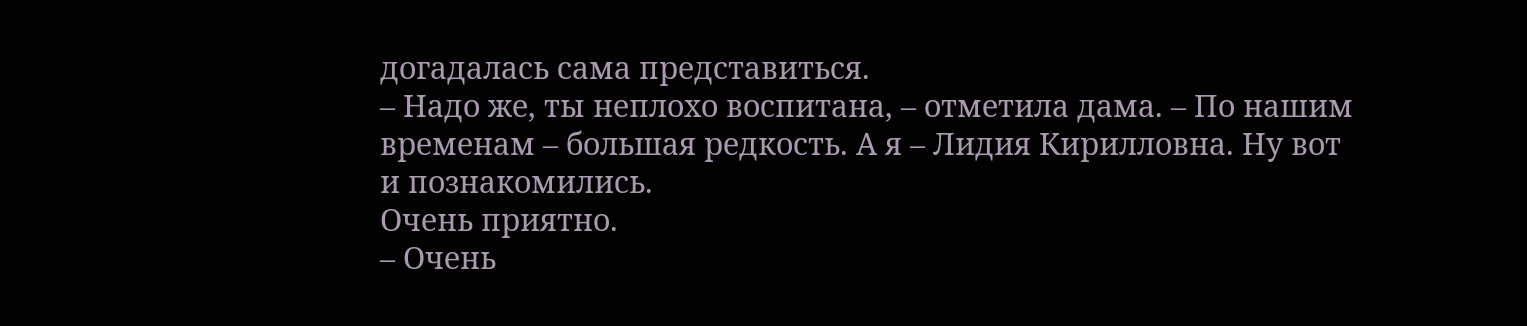догадалась сама представиться.
– Надо же, ты неплохо воспитана, – отметила дама. – По нашим временам – большая редкость. А я – Лидия Кирилловна. Ну вот и познакомились.
Очень приятно.
– Очень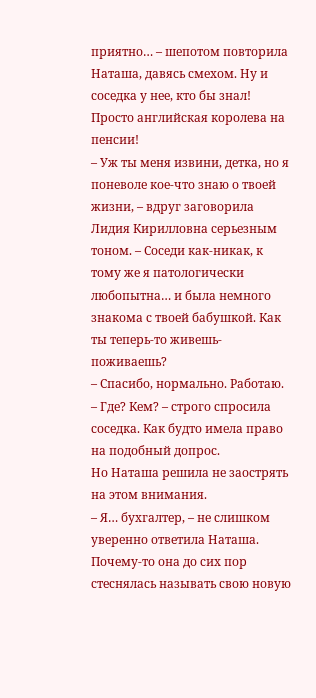приятно… – шепотом повторила Наташа, давясь смехом. Ну и соседка у нее, кто бы знал! Просто английская королева на пенсии!
– Уж ты меня извини, детка, но я поневоле кое-что знаю о твоей жизни, – вдруг заговорила Лидия Кирилловна серьезным тоном. – Соседи как-никак, к тому же я патологически любопытна… и была немного знакома с твоей бабушкой. Как ты теперь-то живешь-поживаешь?
– Спасибо, нормально. Работаю.
– Где? Кем? – строго спросила соседка. Как будто имела право на подобный допрос.
Но Наташа решила не заострять на этом внимания.
– Я… бухгалтер, – не слишком уверенно ответила Наташа. Почему-то она до сих пор стеснялась называть свою новую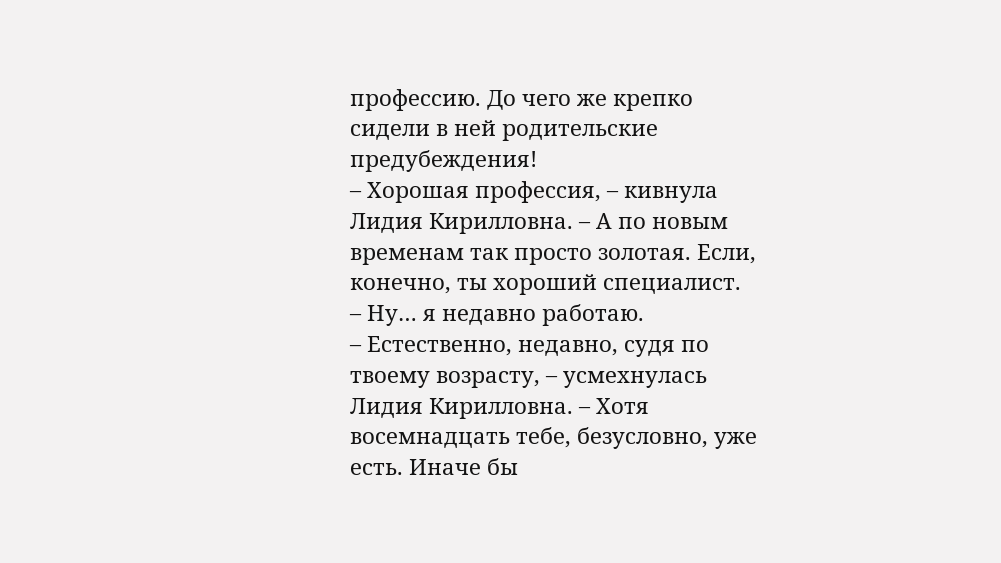профессию. До чего же крепко сидели в ней родительские предубеждения!
– Хорошая профессия, – кивнула Лидия Кирилловна. – А по новым временам так просто золотая. Если, конечно, ты хороший специалист.
– Ну… я недавно работаю.
– Естественно, недавно, судя по твоему возрасту, – усмехнулась Лидия Кирилловна. – Хотя восемнадцать тебе, безусловно, уже есть. Иначе бы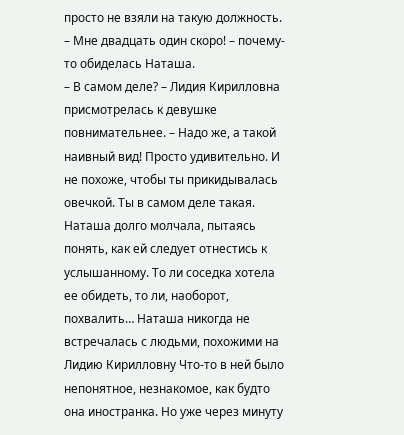просто не взяли на такую должность.
– Мне двадцать один скоро! – почему-то обиделась Наташа.
– В самом деле? – Лидия Кирилловна присмотрелась к девушке повнимательнее. – Надо же, а такой наивный вид! Просто удивительно. И не похоже, чтобы ты прикидывалась овечкой. Ты в самом деле такая.
Наташа долго молчала, пытаясь понять, как ей следует отнестись к услышанному. То ли соседка хотела ее обидеть, то ли, наоборот, похвалить… Наташа никогда не встречалась с людьми, похожими на Лидию Кирилловну Что-то в ней было непонятное, незнакомое, как будто она иностранка. Но уже через минуту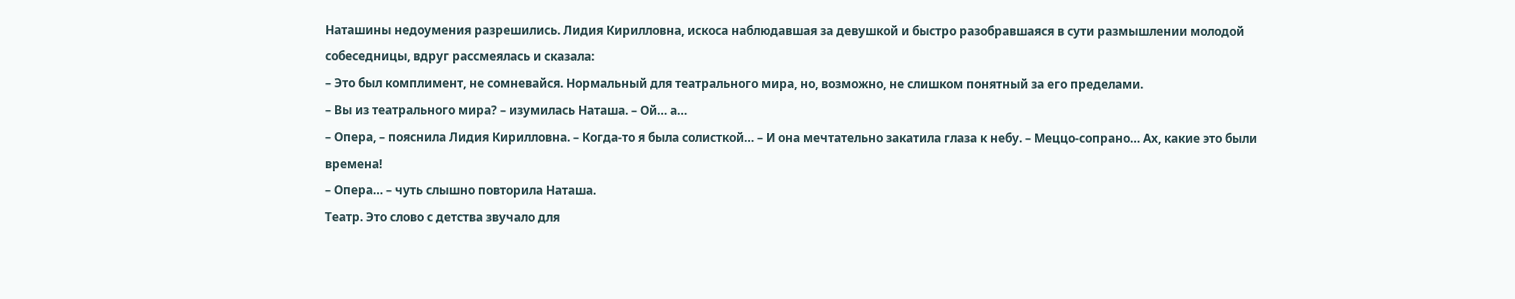Наташины недоумения разрешились. Лидия Кирилловна, искоса наблюдавшая за девушкой и быстро разобравшаяся в сути размышлении молодой собеседницы, вдруг рассмеялась и сказала:
– Это был комплимент, не сомневайся. Нормальный для театрального мира, но, возможно, не слишком понятный за его пределами.
– Вы из театрального мира? – изумилась Наташа. – Ой… а…
– Опера, – пояснила Лидия Кирилловна. – Когда-то я была солисткой… – И она мечтательно закатила глаза к небу. – Меццо-сопрано… Ах, какие это были времена!
– Опера… – чуть слышно повторила Наташа.
Театр. Это слово с детства звучало для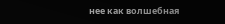нее как волшебная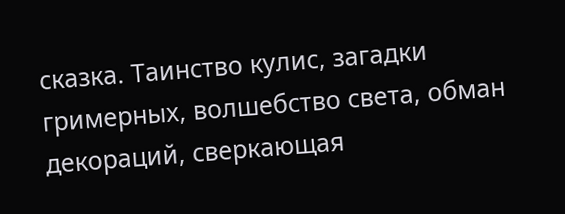сказка. Таинство кулис, загадки гримерных, волшебство света, обман декораций, сверкающая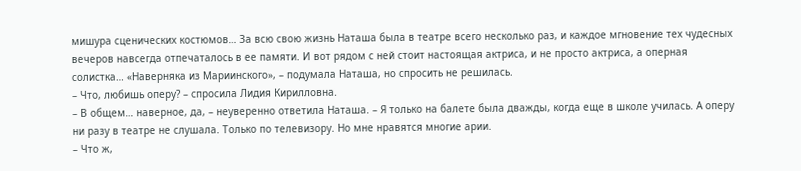мишура сценических костюмов… За всю свою жизнь Наташа была в театре всего несколько раз, и каждое мгновение тех чудесных вечеров навсегда отпечаталось в ее памяти. И вот рядом с ней стоит настоящая актриса, и не просто актриса, а оперная солистка… «Наверняка из Мариинского», – подумала Наташа, но спросить не решилась.
– Что, любишь оперу? – спросила Лидия Кирилловна.
– В общем… наверное, да, – неуверенно ответила Наташа. – Я только на балете была дважды, когда еще в школе училась. А оперу ни разу в театре не слушала. Только по телевизору. Но мне нравятся многие арии.
– Что ж,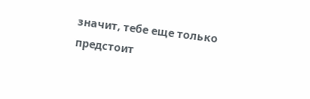значит, тебе еще только предстоит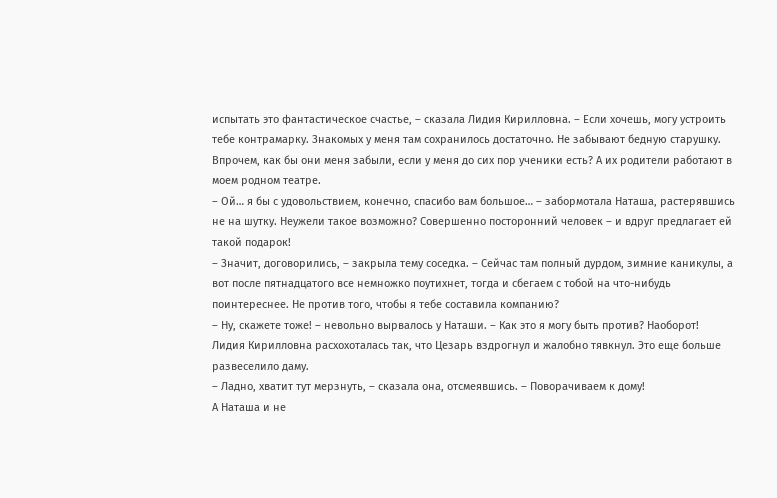испытать это фантастическое счастье, – сказала Лидия Кирилловна. – Если хочешь, могу устроить тебе контрамарку. Знакомых у меня там сохранилось достаточно. Не забывают бедную старушку. Впрочем, как бы они меня забыли, если у меня до сих пор ученики есть? А их родители работают в моем родном театре.
– Ой… я бы с удовольствием, конечно, спасибо вам большое… – забормотала Наташа, растерявшись не на шутку. Неужели такое возможно? Совершенно посторонний человек – и вдруг предлагает ей такой подарок!
– Значит, договорились, – закрыла тему соседка. – Сейчас там полный дурдом, зимние каникулы, а вот после пятнадцатого все немножко поутихнет, тогда и сбегаем с тобой на что-нибудь поинтереснее. Не против того, чтобы я тебе составила компанию?
– Ну, скажете тоже! – невольно вырвалось у Наташи. – Как это я могу быть против? Наоборот!
Лидия Кирилловна расхохоталась так, что Цезарь вздрогнул и жалобно тявкнул. Это еще больше развеселило даму.
– Ладно, хватит тут мерзнуть, – сказала она, отсмеявшись. – Поворачиваем к дому!
А Наташа и не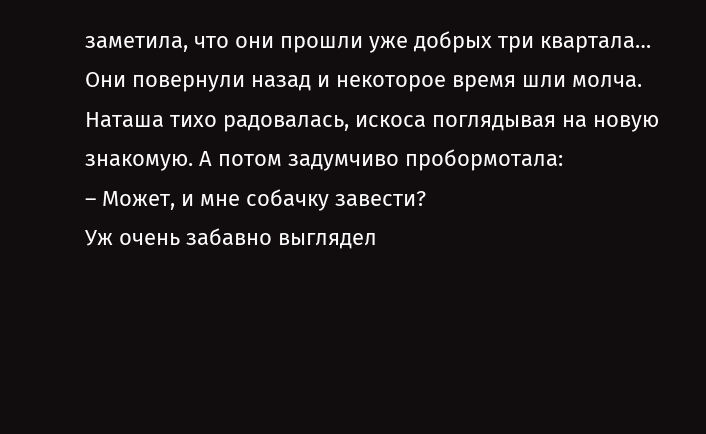заметила, что они прошли уже добрых три квартала…
Они повернули назад и некоторое время шли молча. Наташа тихо радовалась, искоса поглядывая на новую знакомую. А потом задумчиво пробормотала:
– Может, и мне собачку завести?
Уж очень забавно выглядел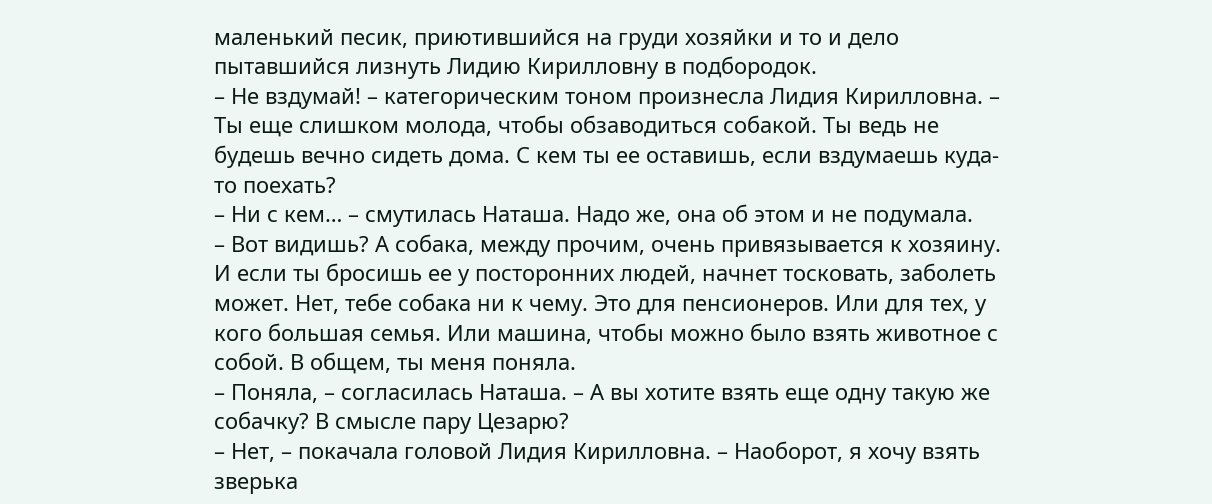маленький песик, приютившийся на груди хозяйки и то и дело пытавшийся лизнуть Лидию Кирилловну в подбородок.
– Не вздумай! – категорическим тоном произнесла Лидия Кирилловна. – Ты еще слишком молода, чтобы обзаводиться собакой. Ты ведь не будешь вечно сидеть дома. С кем ты ее оставишь, если вздумаешь куда-то поехать?
– Ни с кем… – смутилась Наташа. Надо же, она об этом и не подумала.
– Вот видишь? А собака, между прочим, очень привязывается к хозяину. И если ты бросишь ее у посторонних людей, начнет тосковать, заболеть может. Нет, тебе собака ни к чему. Это для пенсионеров. Или для тех, у кого большая семья. Или машина, чтобы можно было взять животное с собой. В общем, ты меня поняла.
– Поняла, – согласилась Наташа. – А вы хотите взять еще одну такую же собачку? В смысле пару Цезарю?
– Нет, – покачала головой Лидия Кирилловна. – Наоборот, я хочу взять зверька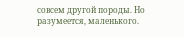совсем другой породы. Но разумеется, маленького.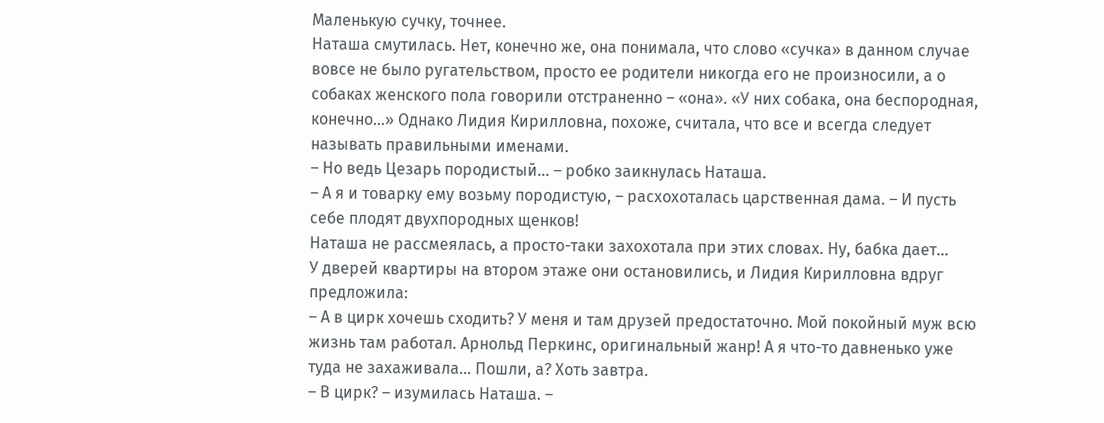Маленькую сучку, точнее.
Наташа смутилась. Нет, конечно же, она понимала, что слово «сучка» в данном случае вовсе не было ругательством, просто ее родители никогда его не произносили, а о собаках женского пола говорили отстраненно – «она». «У них собака, она беспородная, конечно…» Однако Лидия Кирилловна, похоже, считала, что все и всегда следует называть правильными именами.
– Но ведь Цезарь породистый… – робко заикнулась Наташа.
– А я и товарку ему возьму породистую, – расхохоталась царственная дама. – И пусть себе плодят двухпородных щенков!
Наташа не рассмеялась, а просто-таки захохотала при этих словах. Ну, бабка дает…
У дверей квартиры на втором этаже они остановились, и Лидия Кирилловна вдруг предложила:
– А в цирк хочешь сходить? У меня и там друзей предостаточно. Мой покойный муж всю жизнь там работал. Арнольд Перкинс, оригинальный жанр! А я что-то давненько уже туда не захаживала… Пошли, а? Хоть завтра.
– В цирк? – изумилась Наташа. –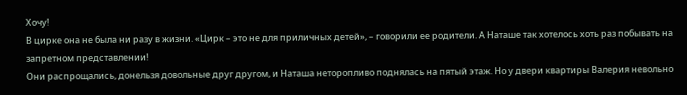Хочу!
В цирке она не была ни разу в жизни. «Цирк – это не для приличных детей», – говорили ее родители. А Наташе так хотелось хоть раз побывать на запретном представлении!
Они распрощались, донельзя довольные друг другом, и Наташа неторопливо поднялась на пятый этаж. Но у двери квартиры Валерия невольно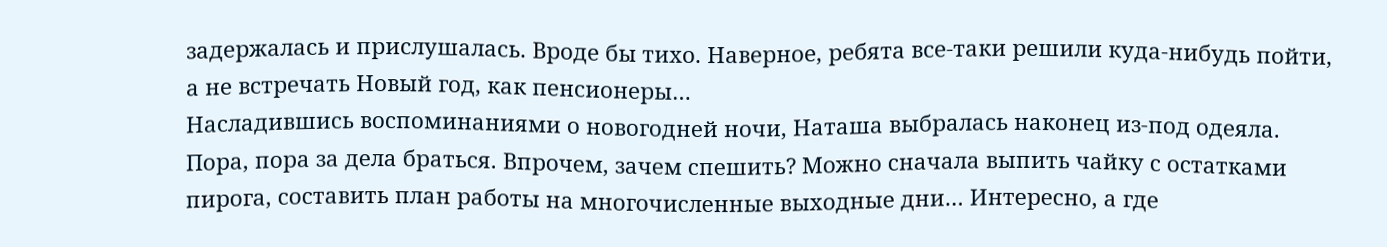задержалась и прислушалась. Вроде бы тихо. Наверное, ребята все-таки решили куда-нибудь пойти, а не встречать Новый год, как пенсионеры…
Насладившись воспоминаниями о новогодней ночи, Наташа выбралась наконец из-под одеяла. Пора, пора за дела браться. Впрочем, зачем спешить? Можно сначала выпить чайку с остатками пирога, составить план работы на многочисленные выходные дни… Интересно, а где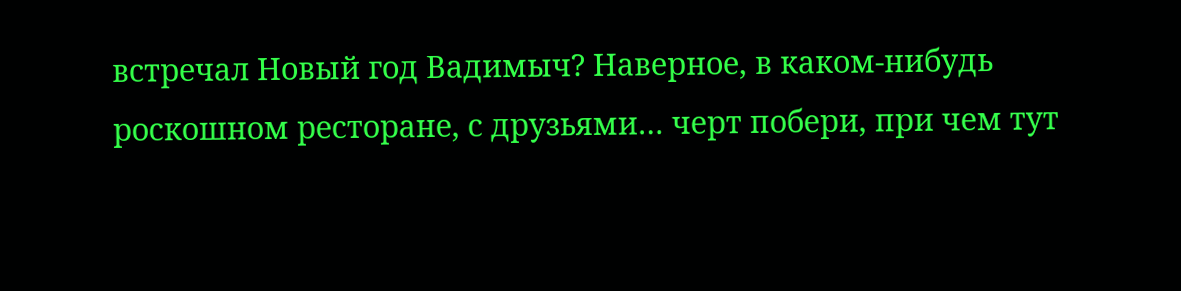встречал Новый год Вадимыч? Наверное, в каком-нибудь роскошном ресторане, с друзьями… черт побери, при чем тут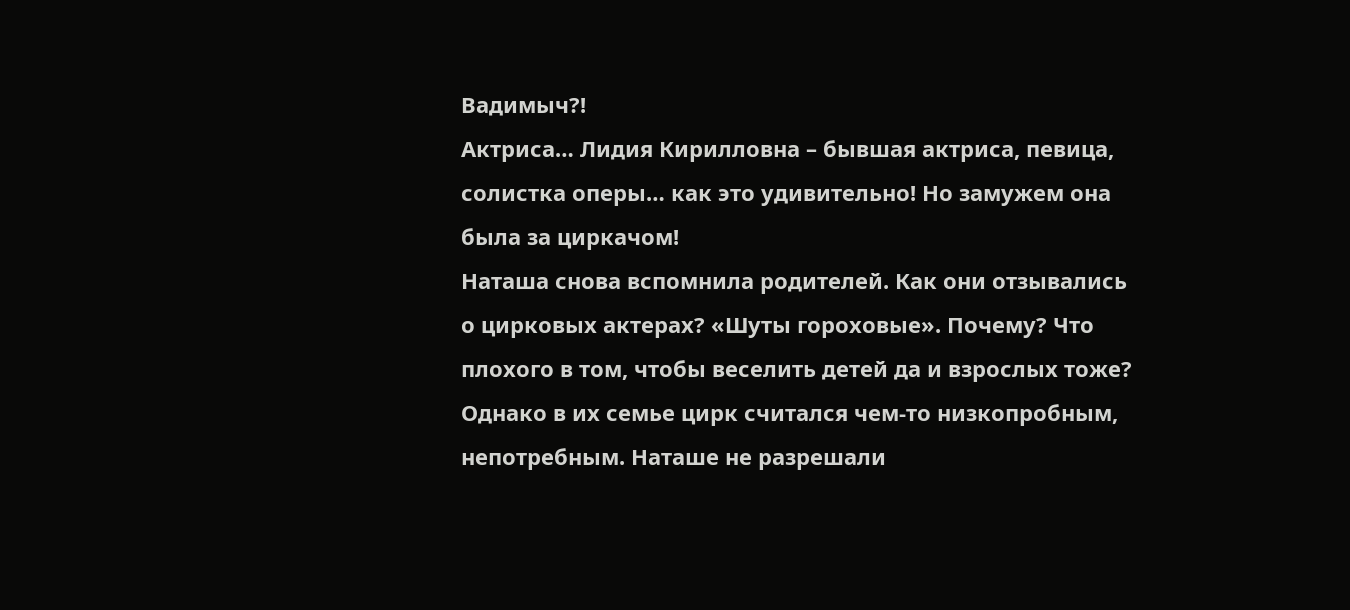Вадимыч?!
Актриса… Лидия Кирилловна – бывшая актриса, певица, солистка оперы… как это удивительно! Но замужем она была за циркачом!
Наташа снова вспомнила родителей. Как они отзывались о цирковых актерах? «Шуты гороховые». Почему? Что плохого в том, чтобы веселить детей да и взрослых тоже? Однако в их семье цирк считался чем-то низкопробным, непотребным. Наташе не разрешали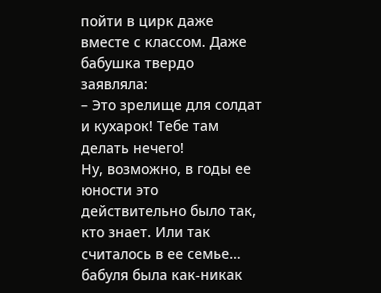пойти в цирк даже вместе с классом. Даже бабушка твердо заявляла:
– Это зрелище для солдат и кухарок! Тебе там делать нечего!
Ну, возможно, в годы ее юности это действительно было так, кто знает. Или так считалось в ее семье… бабуля была как-никак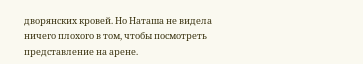дворянских кровей. Но Наташа не видела ничего плохого в том, чтобы посмотреть представление на арене.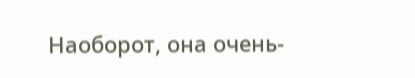Наоборот, она очень-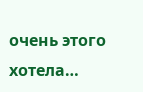очень этого хотела…